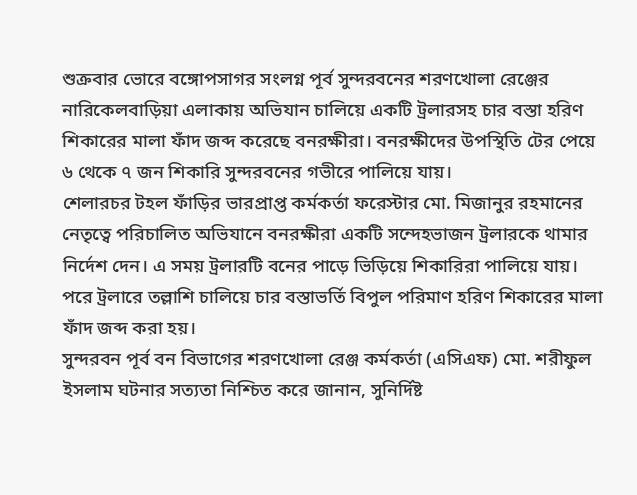শুক্রবার ভোরে বঙ্গোপসাগর সংলগ্ন পূর্ব সুন্দরবনের শরণখোলা রেঞ্জের নারিকেলবাড়িয়া এলাকায় অভিযান চালিয়ে একটি ট্রলারসহ চার বস্তা হরিণ শিকারের মালা ফাঁদ জব্দ করেছে বনরক্ষীরা। বনরক্ষীদের উপস্থিতি টের পেয়ে ৬ থেকে ৭ জন শিকারি সুন্দরবনের গভীরে পালিয়ে যায়।
শেলারচর টহল ফাঁড়ির ভারপ্রাপ্ত কর্মকর্তা ফরেস্টার মো. মিজানুর রহমানের নেতৃত্বে পরিচালিত অভিযানে বনরক্ষীরা একটি সন্দেহভাজন ট্রলারকে থামার নির্দেশ দেন। এ সময় ট্রলারটি বনের পাড়ে ভিড়িয়ে শিকারিরা পালিয়ে যায়। পরে ট্রলারে তল্লাশি চালিয়ে চার বস্তাভর্তি বিপুল পরিমাণ হরিণ শিকারের মালা ফাঁদ জব্দ করা হয়।
সুন্দরবন পূর্ব বন বিভাগের শরণখোলা রেঞ্জ কর্মকর্তা (এসিএফ) মো. শরীফুল ইসলাম ঘটনার সত্যতা নিশ্চিত করে জানান, সুনির্দিষ্ট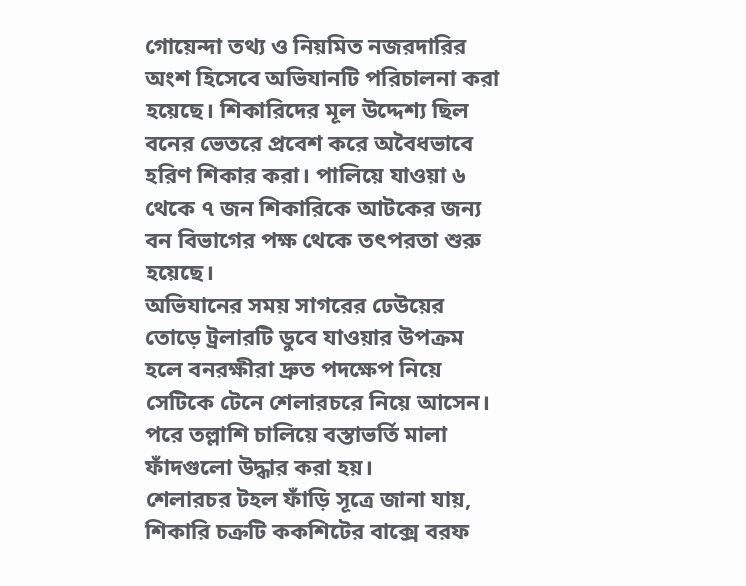গোয়েন্দা তথ্য ও নিয়মিত নজরদারির অংশ হিসেবে অভিযানটি পরিচালনা করা হয়েছে। শিকারিদের মূল উদ্দেশ্য ছিল বনের ভেতরে প্রবেশ করে অবৈধভাবে হরিণ শিকার করা। পালিয়ে যাওয়া ৬ থেকে ৭ জন শিকারিকে আটকের জন্য বন বিভাগের পক্ষ থেকে তৎপরতা শুরু হয়েছে।
অভিযানের সময় সাগরের ঢেউয়ের তোড়ে ট্রলারটি ডুবে যাওয়ার উপক্রম হলে বনরক্ষীরা দ্রুত পদক্ষেপ নিয়ে সেটিকে টেনে শেলারচরে নিয়ে আসেন। পরে তল্লাশি চালিয়ে বস্তাভর্তি মালা ফাঁদগুলো উদ্ধার করা হয়।
শেলারচর টহল ফাঁড়ি সূত্রে জানা যায়, শিকারি চক্রটি ককশিটের বাক্সে বরফ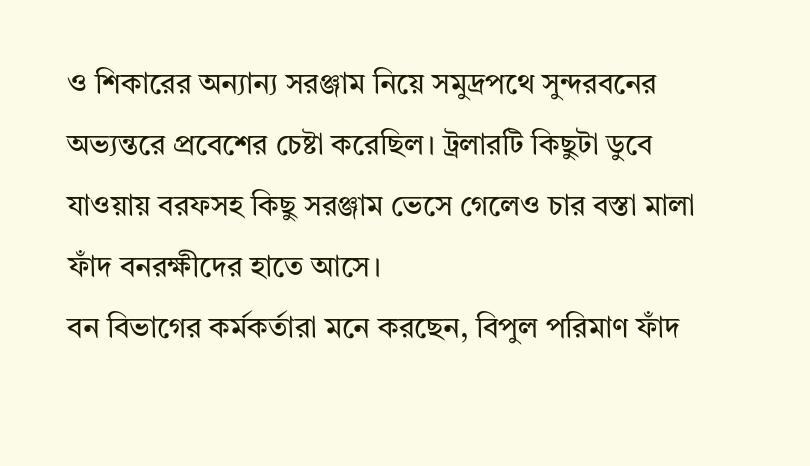ও শিকারের অন্যান্য সরঞ্জাম নিয়ে সমুদ্রপথে সুন্দরবনের অভ্যন্তরে প্রবেশের চেষ্টা করেছিল। ট্রলারটি কিছুটা ডুবে যাওয়ায় বরফসহ কিছু সরঞ্জাম ভেসে গেলেও চার বস্তা মালা ফাঁদ বনরক্ষীদের হাতে আসে।
বন বিভাগের কর্মকর্তারা মনে করছেন, বিপুল পরিমাণ ফাঁদ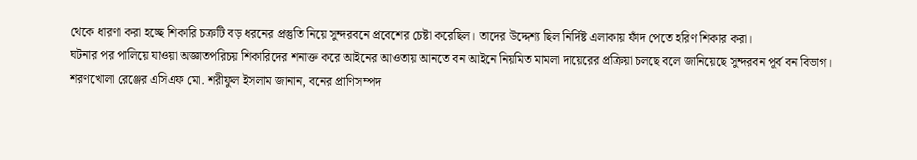থেকে ধারণা করা হচ্ছে শিকারি চক্রটি বড় ধরনের প্রস্তুতি নিয়ে সুন্দরবনে প্রবেশের চেষ্টা করেছিল। তাদের উদ্দেশ্য ছিল নির্দিষ্ট এলাকায় ফাঁদ পেতে হরিণ শিকার করা।
ঘটনার পর পালিয়ে যাওয়া অজ্ঞাতপরিচয় শিকারিদের শনাক্ত করে আইনের আওতায় আনতে বন আইনে নিয়মিত মামলা দায়েরের প্রক্রিয়া চলছে বলে জানিয়েছে সুন্দরবন পূর্ব বন বিভাগ।
শরণখোলা রেঞ্জের এসিএফ মো. শরীফুল ইসলাম জানান, বনের প্রাণিসম্পদ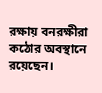রক্ষায় বনরক্ষীরা কঠোর অবস্থানে রয়েছেন।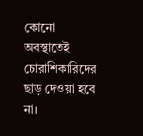কোনো অবস্থাতেই চোরাশিকারিদের ছাড় দেওয়া হবে না।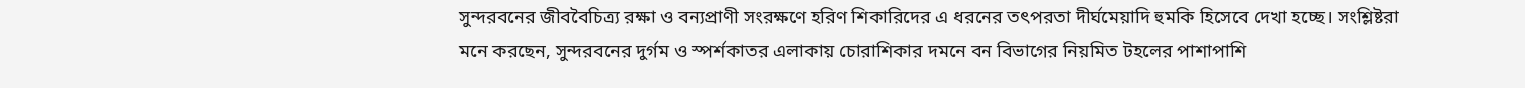সুন্দরবনের জীববৈচিত্র্য রক্ষা ও বন্যপ্রাণী সংরক্ষণে হরিণ শিকারিদের এ ধরনের তৎপরতা দীর্ঘমেয়াদি হুমকি হিসেবে দেখা হচ্ছে। সংশ্লিষ্টরা মনে করছেন, সুন্দরবনের দুর্গম ও স্পর্শকাতর এলাকায় চোরাশিকার দমনে বন বিভাগের নিয়মিত টহলের পাশাপাশি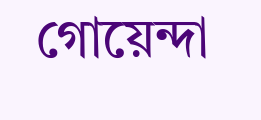গোয়েন্দা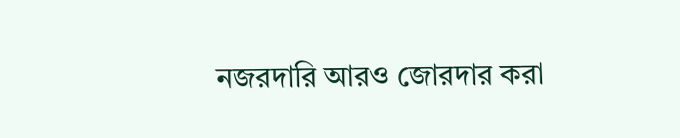নজরদারি আরও জোরদার করা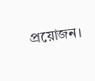প্রয়োজন।